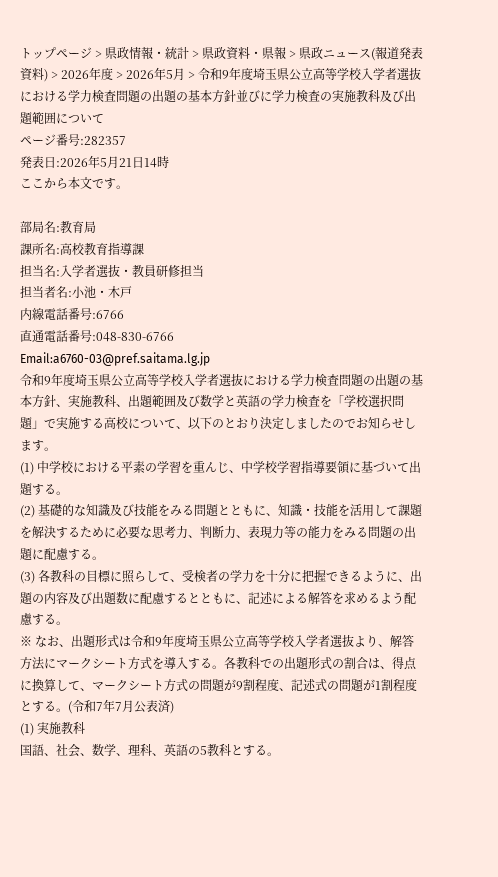トップページ > 県政情報・統計 > 県政資料・県報 > 県政ニュース(報道発表資料) > 2026年度 > 2026年5月 > 令和9年度埼玉県公立高等学校入学者選抜における学力検査問題の出題の基本方針並びに学力検査の実施教科及び出題範囲について
ページ番号:282357
発表日:2026年5月21日14時
ここから本文です。

部局名:教育局
課所名:高校教育指導課
担当名:入学者選抜・教員研修担当
担当者名:小池・木戸
内線電話番号:6766
直通電話番号:048-830-6766
Email:a6760-03@pref.saitama.lg.jp
令和9年度埼玉県公立高等学校入学者選抜における学力検査問題の出題の基本方針、実施教科、出題範囲及び数学と英語の学力検査を「学校選択問題」で実施する高校について、以下のとおり決定しましたのでお知らせします。
(1) 中学校における平素の学習を重んじ、中学校学習指導要領に基づいて出題する。
(2) 基礎的な知識及び技能をみる問題とともに、知識・技能を活用して課題を解決するために必要な思考力、判断力、表現力等の能力をみる問題の出題に配慮する。
(3) 各教科の目標に照らして、受検者の学力を十分に把握できるように、出題の内容及び出題数に配慮するとともに、記述による解答を求めるよう配慮する。
※ なお、出題形式は令和9年度埼玉県公立高等学校入学者選抜より、解答方法にマークシート方式を導入する。各教科での出題形式の割合は、得点に換算して、マークシート方式の問題が9割程度、記述式の問題が1割程度とする。(令和7年7月公表済)
(1) 実施教科
国語、社会、数学、理科、英語の5教科とする。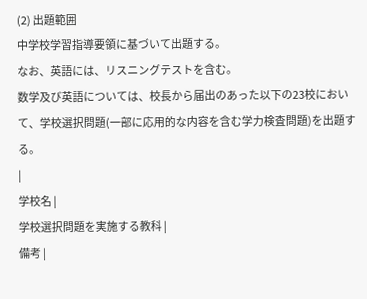(2) 出題範囲
中学校学習指導要領に基づいて出題する。
なお、英語には、リスニングテストを含む。
数学及び英語については、校長から届出のあった以下の23校において、学校選択問題(一部に応用的な内容を含む学力検査問題)を出題する。
|
学校名 |
学校選択問題を実施する教科 |
備考 |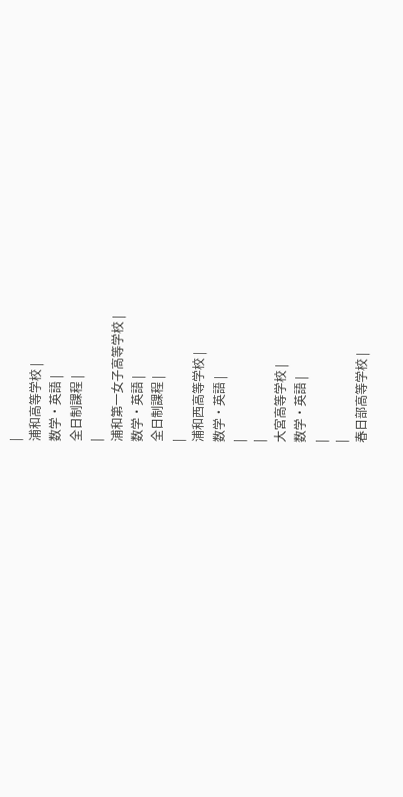|
浦和高等学校 |
数学・英語 |
全日制課程 |
|
浦和第一女子高等学校 |
数学・英語 |
全日制課程 |
|
浦和西高等学校 |
数学・英語 |
|
|
大宮高等学校 |
数学・英語 |
|
|
春日部高等学校 |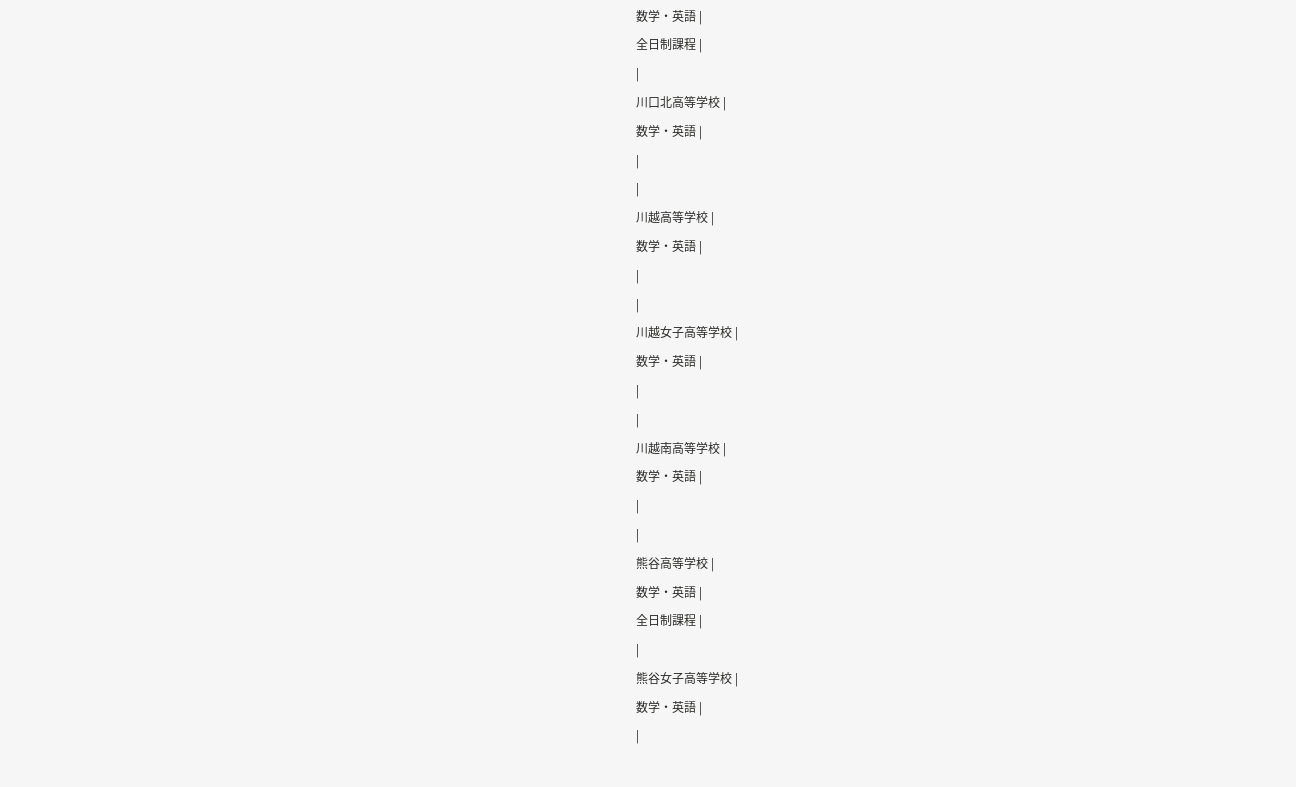数学・英語 |
全日制課程 |
|
川口北高等学校 |
数学・英語 |
|
|
川越高等学校 |
数学・英語 |
|
|
川越女子高等学校 |
数学・英語 |
|
|
川越南高等学校 |
数学・英語 |
|
|
熊谷高等学校 |
数学・英語 |
全日制課程 |
|
熊谷女子高等学校 |
数学・英語 |
|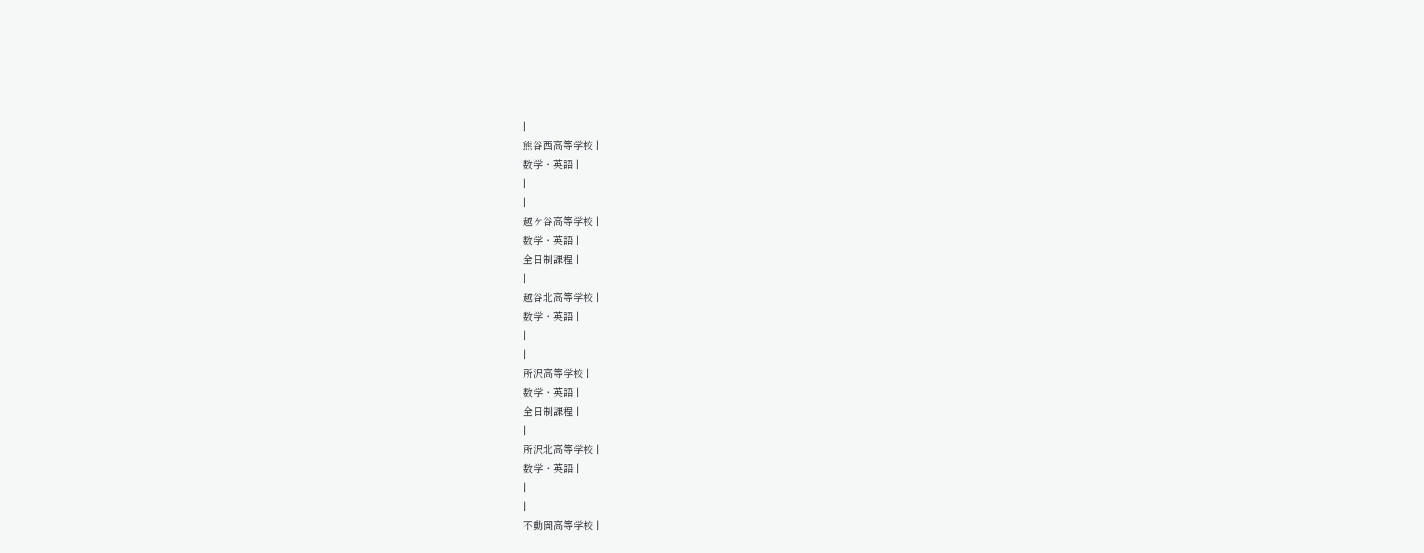|
熊谷西高等学校 |
数学・英語 |
|
|
越ケ谷高等学校 |
数学・英語 |
全日制課程 |
|
越谷北高等学校 |
数学・英語 |
|
|
所沢高等学校 |
数学・英語 |
全日制課程 |
|
所沢北高等学校 |
数学・英語 |
|
|
不動岡高等学校 |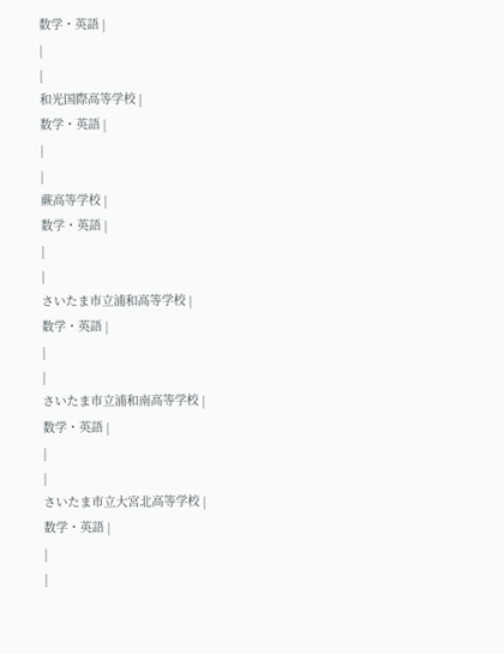数学・英語 |
|
|
和光国際高等学校 |
数学・英語 |
|
|
蕨高等学校 |
数学・英語 |
|
|
さいたま市立浦和高等学校 |
数学・英語 |
|
|
さいたま市立浦和南高等学校 |
数学・英語 |
|
|
さいたま市立大宮北高等学校 |
数学・英語 |
|
|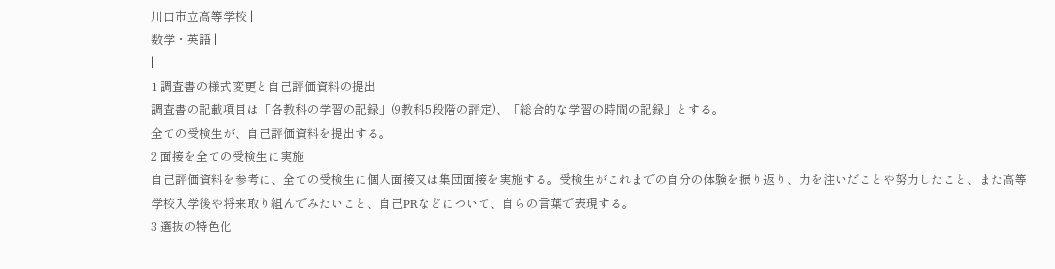川口市立高等学校 |
数学・英語 |
|
1 調査書の様式変更と自己評価資料の提出
調査書の記載項目は「各教科の学習の記録」(9教科5段階の評定)、「総合的な学習の時間の記録」とする。
全ての受検生が、自己評価資料を提出する。
2 面接を全ての受検生に実施
自己評価資料を参考に、全ての受検生に個人面接又は集団面接を実施する。受検生がこれまでの自分の体験を振り返り、力を注いだことや努力したこと、また高等
学校入学後や将来取り組んでみたいこと、自己PRなどについて、自らの言葉で表現する。
3 選抜の特色化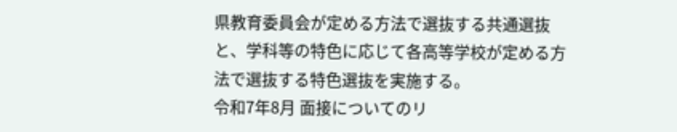県教育委員会が定める方法で選抜する共通選抜と、学科等の特色に応じて各高等学校が定める方法で選抜する特色選抜を実施する。
令和7年8月 面接についてのリ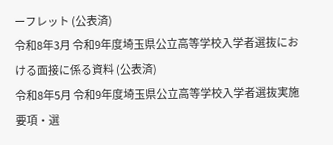ーフレット (公表済)
令和8年3月 令和9年度埼玉県公立高等学校入学者選抜における面接に係る資料 (公表済)
令和8年5月 令和9年度埼玉県公立高等学校入学者選抜実施要項・選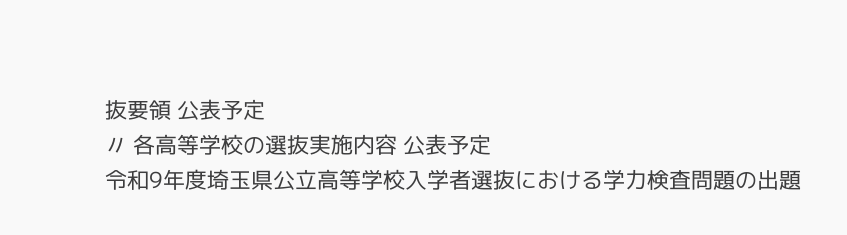抜要領 公表予定
〃 各高等学校の選抜実施内容 公表予定
令和9年度埼玉県公立高等学校入学者選抜における学力検査問題の出題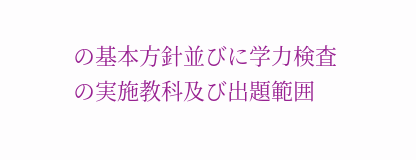の基本方針並びに学力検査の実施教科及び出題範囲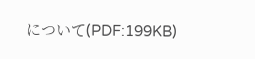について(PDF:199KB)